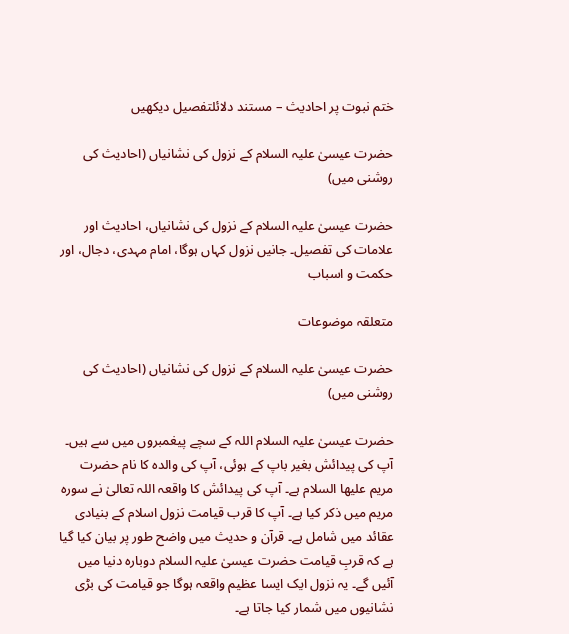ختم نبوت پر احادیث – مستند دلائلتفصیل دیکھیں

حضرت عیسیٰ علیہ السلام کے نزول کی نشانیاں (احادیث کی روشنی میں)

حضرت عیسیٰ علیہ السلام کے نزول کی نشانیاں، احادیث اور علامات کی تفصیل۔ جانیں نزول کہاں ہوگا، امام مہدی، دجال، اور حکمت و اسباب

متعلقہ موضوعات

حضرت عیسیٰ علیہ السلام کے نزول کی نشانیاں (احادیث کی روشنی میں)

حضرت عیسیٰ علیہ السلام اللہ کے سچے پیغمبروں میں سے ہیں۔ آپ کی پیدائش بغیر باپ کے ہوئی، آپ کی والدہ کا نام حضرت مریم علیھا السلام ہے۔ آپ کی پیدائش کا واقعہ اللہ تعالیٰ نے سورہ مریم میں ذکر کیا ہے۔ آپ کا قرب قیامت نزول اسلام کے بنیادی عقائد میں شامل ہے۔ قرآن و حدیث میں واضح طور پر بیان کیا گیا ہے کہ قربِ قیامت حضرت عیسیٰ علیہ السلام دوبارہ دنیا میں آئیں گے۔ یہ نزول ایک ایسا عظیم واقعہ ہوگا جو قیامت کی بڑی نشانیوں میں شمار کیا جاتا ہے۔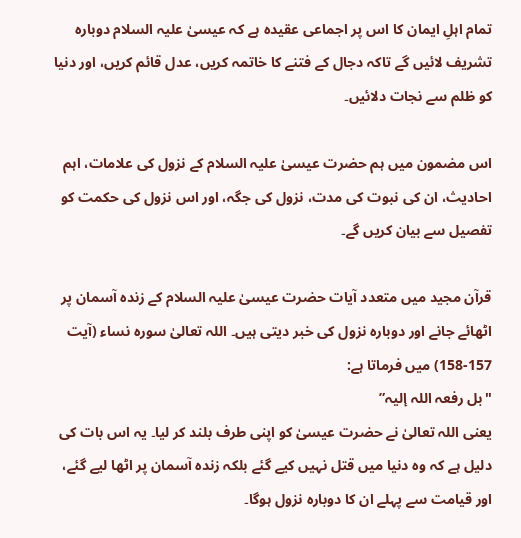تمام اہلِ ایمان کا اس پر اجماعی عقیدہ ہے کہ عیسیٰ علیہ السلام دوبارہ تشریف لائیں گے تاکہ دجال کے فتنے کا خاتمہ کریں، عدل قائم کریں، اور دنیا کو ظلم سے نجات دلائیں۔

اس مضمون میں ہم حضرت عیسیٰ علیہ السلام کے نزول کی علامات، اہم احادیث، ان کی نبوت کی مدت، نزول کی جگہ، اور اس نزول کی حکمت کو تفصیل سے بیان کریں گے۔

قرآن مجید میں متعدد آیات حضرت عیسیٰ علیہ السلام کے زندہ آسمان پر اٹھائے جانے اور دوبارہ نزول کی خبر دیتی ہیں۔ اللہ تعالیٰ سورہ نساء (آیت 157-158) میں فرماتا ہے:
"بل رفعہ اللہ إلیہ”
یعنی اللہ تعالیٰ نے حضرت عیسیٰ کو اپنی طرف بلند کر لیا۔ یہ اس بات کی دلیل ہے کہ وہ دنیا میں قتل نہیں کیے گئے بلکہ زندہ آسمان پر اٹھا لیے گئے، اور قیامت سے پہلے ان کا دوبارہ نزول ہوگا۔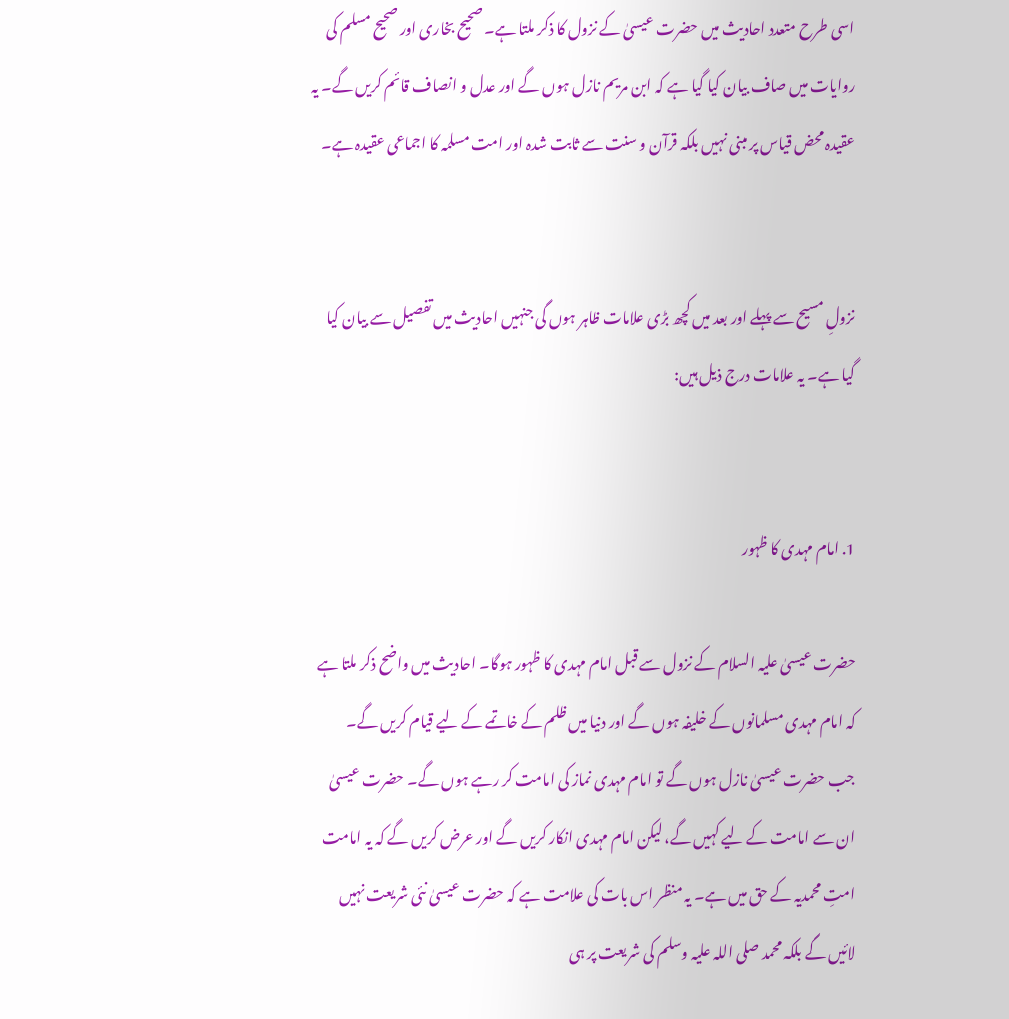اسی طرح متعدد احادیث میں حضرت عیسیٰ کے نزول کا ذکر ملتا ہے۔ صحیح بخاری اور صحیح مسلم کی روایات میں صاف بیان کیا گیا ہے کہ ابن مریم نازل ہوں گے اور عدل و انصاف قائم کریں گے۔ یہ عقیدہ محض قیاس پر مبنی نہیں بلکہ قرآن و سنت سے ثابت شدہ اور امت مسلمہ کا اجماعی عقیدہ ہے۔


نزولِ مسیح سے پہلے اور بعد میں کچھ بڑی علامات ظاہر ہوں گی جنہیں احادیث میں تفصیل سے بیان کیا گیا ہے۔ یہ علامات درج ذیل ہیں:


1. امام مہدی کا ظہور

حضرت عیسیٰ علیہ السلام کے نزول سے قبل امام مہدی کا ظہور ہوگا۔ احادیث میں واضح ذکر ملتا ہے کہ امام مہدی مسلمانوں کے خلیفہ ہوں گے اور دنیا میں ظلم کے خاتمے کے لیے قیام کریں گے۔ جب حضرت عیسیٰ نازل ہوں گے تو امام مہدی نماز کی امامت کر رہے ہوں گے۔ حضرت عیسیٰ ان سے امامت کے لیے کہیں گے، لیکن امام مہدی انکار کریں گے اور عرض کریں گے کہ یہ امامت امتِ محمدیہ کے حق میں ہے۔ یہ منظر اس بات کی علامت ہے کہ حضرت عیسیٰ نئی شریعت نہیں لائیں گے بلکہ محمد صلی اللہ علیہ وسلم کی شریعت پر ہی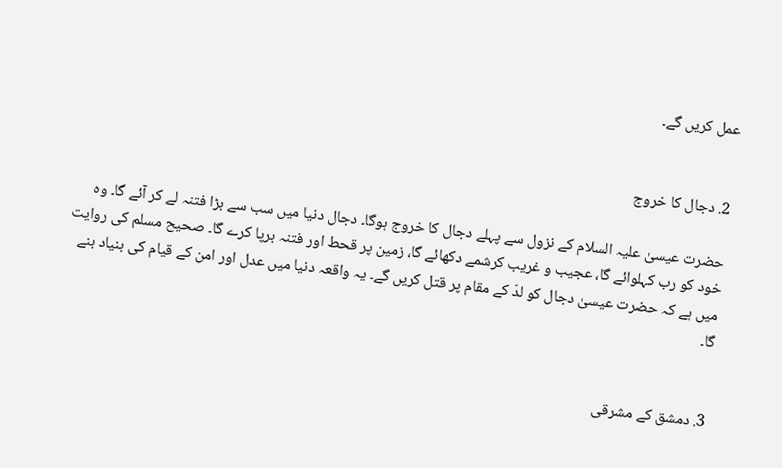عمل کریں گے۔


2. دجال کا خروج

حضرت عیسیٰ علیہ السلام کے نزول سے پہلے دجال کا خروج ہوگا۔ دجال دنیا میں سب سے بڑا فتنہ لے کر آئے گا۔ وہ خود کو رب کہلوائے گا، عجیب و غریب کرشمے دکھائے گا، زمین پر قحط اور فتنہ برپا کرے گا۔ صحیح مسلم کی روایت میں ہے کہ حضرت عیسیٰ دجال کو لدّ کے مقام پر قتل کریں گے۔ یہ واقعہ دنیا میں عدل اور امن کے قیام کی بنیاد بنے گا۔


3. دمشق کے مشرقی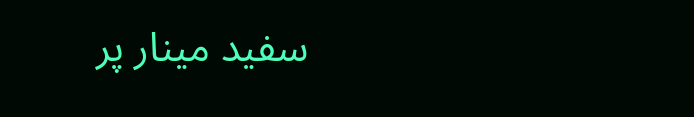سفید مینار پر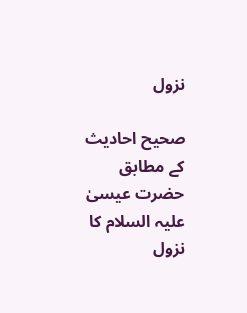نزول

صحیح احادیث کے مطابق حضرت عیسیٰ علیہ السلام کا نزول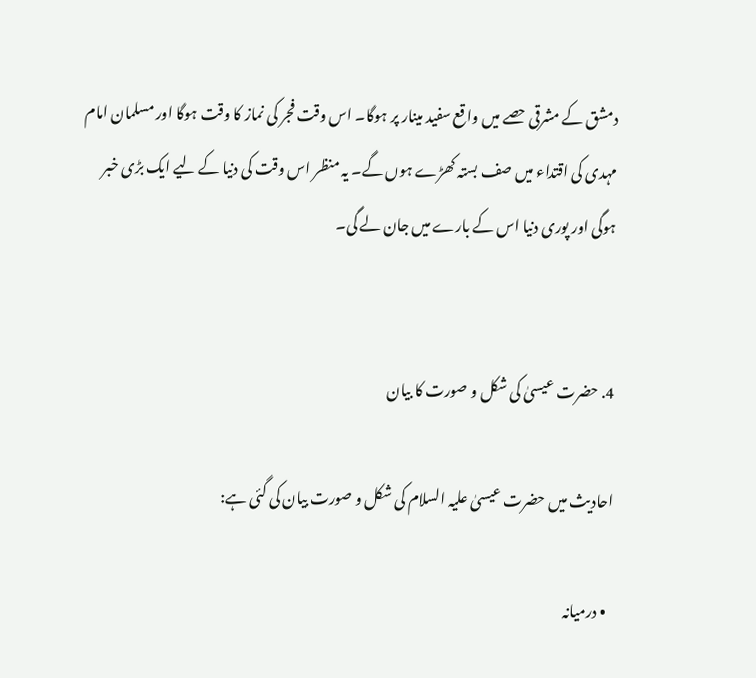دمشق کے مشرقی حصے میں واقع سفید مینار پر ہوگا۔ اس وقت فجر کی نماز کا وقت ہوگا اور مسلمان امام مہدی کی اقتداء میں صف بستہ کھڑے ہوں گے۔ یہ منظر اس وقت کی دنیا کے لیے ایک بڑی خبر ہوگی اور پوری دنیا اس کے بارے میں جان لے گی۔


4. حضرت عیسیٰ کی شکل و صورت کا بیان

احادیث میں حضرت عیسیٰ علیہ السلام کی شکل و صورت بیان کی گئی ہے:

  • درمیانہ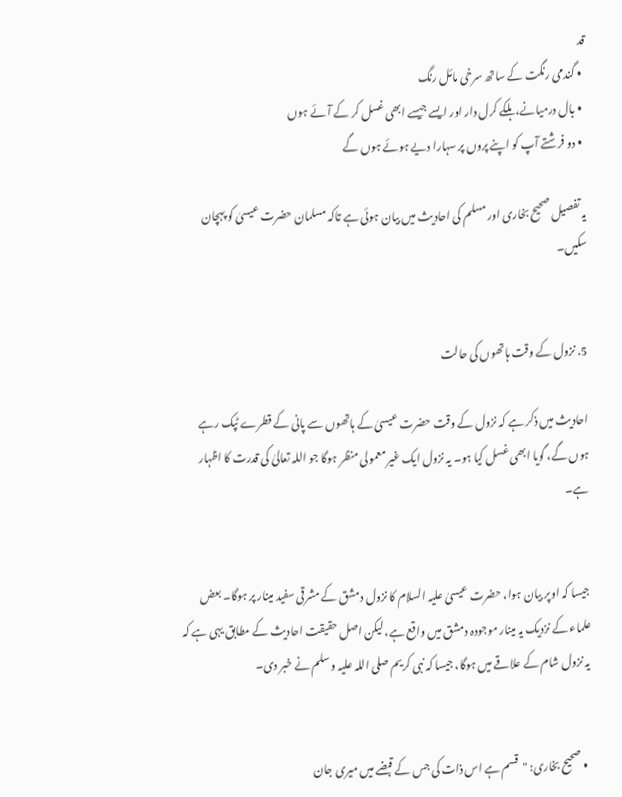قد
  • گندمی رنگت کے ساتھ سرخی مائل رنگ
  • بال درمیانے، ہلکے کرل دار اور ایسے جیسے ابھی غسل کر کے آئے ہوں
  • دو فرشتے آپ کو اپنے پروں پر سہارا دیے ہوئے ہوں گے

یہ تفصیل صحیح بخاری اور مسلم کی احادیث میں بیان ہوئی ہے تاکہ مسلمان حضرت عیسیٰ کو پہچان سکیں۔


5. نزول کے وقت ہاتھوں کی حالت

احادیث میں ذکر ہے کہ نزول کے وقت حضرت عیسیٰ کے ہاتھوں سے پانی کے قطرے ٹپک رہے ہوں گے، گویا ابھی غسل کیا ہو۔ یہ نزول ایک غیر معمولی منظر ہوگا جو اللہ تعالیٰ کی قدرت کا اظہار ہے۔


جیسا کہ اوپر بیان ہوا، حضرت عیسیٰ علیہ السلام کا نزول دمشق کے مشرقی سفید مینار پر ہوگا۔ بعض علماء کے نزدیک یہ مینار موجودہ دمشق میں واقع ہے، لیکن اصل حقیقت احادیث کے مطابق یہی ہے کہ یہ نزول شام کے علاقے میں ہوگا، جیسا کہ نبی کریم صلی اللہ علیہ وسلم نے خبر دی۔


  • صحیح بخاری: "قسم ہے اس ذات کی جس کے قبضے میں میری جان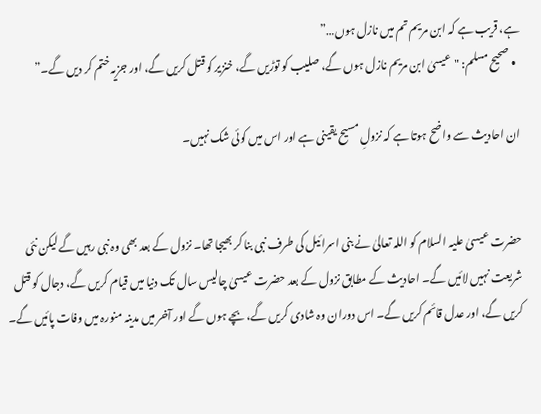ہے، قریب ہے کہ ابن مریم تم میں نازل ہوں…”
  • صحیح مسلم: "عیسیٰ ابن مریم نازل ہوں گے، صلیب کو توڑیں گے، خنزیر کو قتل کریں گے، اور جزیہ ختم کر دیں گے۔”

ان احادیث سے واضح ہوتا ہے کہ نزولِ مسیح یقینی ہے اور اس میں کوئی شک نہیں۔


حضرت عیسیٰ علیہ السلام کو اللہ تعالیٰ نے بنی اسرائیل کی طرف نبی بنا کر بھیجا تھا۔ نزول کے بعد بھی وہ نبی رہیں گے لیکن نئی شریعت نہیں لائیں گے۔ احادیث کے مطابق نزول کے بعد حضرت عیسیٰ چالیس سال تک دنیا میں قیام کریں گے، دجال کو قتل کریں گے، اور عدل قائم کریں گے۔ اس دوران وہ شادی کریں گے، بچے ہوں گے اور آخر میں مدینہ منورہ میں وفات پائیں گے۔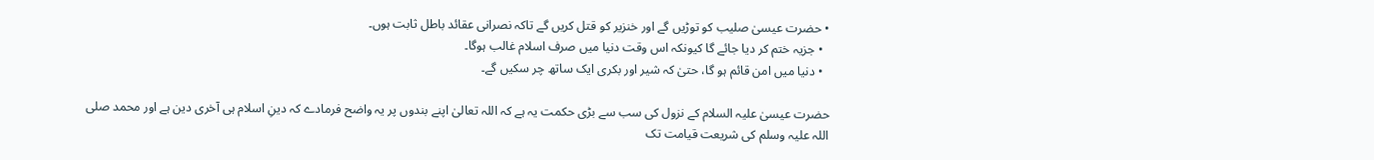• حضرت عیسیٰ صلیب کو توڑیں گے اور خنزیر کو قتل کریں گے تاکہ نصرانی عقائد باطل ثابت ہوں۔
  • جزیہ ختم کر دیا جائے گا کیونکہ اس وقت دنیا میں صرف اسلام غالب ہوگا۔
  • دنیا میں امن قائم ہو گا، حتیٰ کہ شیر اور بکری ایک ساتھ چر سکیں گے۔

حضرت عیسیٰ علیہ السلام کے نزول کی سب سے بڑی حکمت یہ ہے کہ اللہ تعالیٰ اپنے بندوں پر یہ واضح فرمادے کہ دینِ اسلام ہی آخری دین ہے اور محمد صلی اللہ علیہ وسلم کی شریعت قیامت تک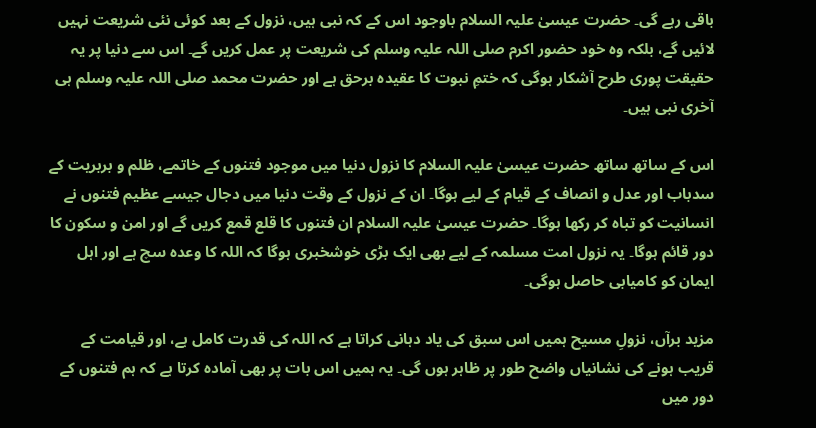باقی رہے گی۔ حضرت عیسیٰ علیہ السلام باوجود اس کے کہ نبی ہیں، نزول کے بعد کوئی نئی شریعت نہیں لائیں گے، بلکہ وہ خود حضور اکرم صلی اللہ علیہ وسلم کی شریعت پر عمل کریں گے۔ اس سے دنیا پر یہ حقیقت پوری طرح آشکار ہوگی کہ ختمِ نبوت کا عقیدہ برحق ہے اور حضرت محمد صلی اللہ علیہ وسلم ہی آخری نبی ہیں۔

اس کے ساتھ ساتھ حضرت عیسیٰ علیہ السلام کا نزول دنیا میں موجود فتنوں کے خاتمے، ظلم و بربریت کے سدباب اور عدل و انصاف کے قیام کے لیے ہوگا۔ ان کے نزول کے وقت دنیا میں دجال جیسے عظیم فتنوں نے انسانیت کو تباہ کر رکھا ہوگا۔ حضرت عیسیٰ علیہ السلام ان فتنوں کا قلع قمع کریں گے اور امن و سکون کا دور قائم ہوگا۔ یہ نزول امت مسلمہ کے لیے بھی ایک بڑی خوشخبری ہوگا کہ اللہ کا وعدہ سچ ہے اور اہل ایمان کو کامیابی حاصل ہوگی۔

مزید برآں، نزولِ مسیح ہمیں اس سبق کی یاد دہانی کراتا ہے کہ اللہ کی قدرت کامل ہے، اور قیامت کے قریب ہونے کی نشانیاں واضح طور پر ظاہر ہوں گی۔ یہ ہمیں اس بات پر بھی آمادہ کرتا ہے کہ ہم فتنوں کے دور میں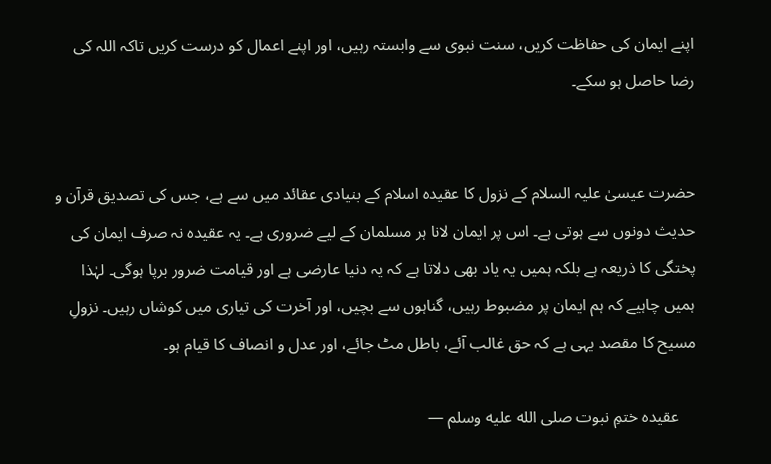اپنے ایمان کی حفاظت کریں، سنت نبوی سے وابستہ رہیں، اور اپنے اعمال کو درست کریں تاکہ اللہ کی رضا حاصل ہو سکے۔


حضرت عیسیٰ علیہ السلام کے نزول کا عقیدہ اسلام کے بنیادی عقائد میں سے ہے، جس کی تصدیق قرآن و حدیث دونوں سے ہوتی ہے۔ اس پر ایمان لانا ہر مسلمان کے لیے ضروری ہے۔ یہ عقیدہ نہ صرف ایمان کی پختگی کا ذریعہ ہے بلکہ ہمیں یہ یاد بھی دلاتا ہے کہ یہ دنیا عارضی ہے اور قیامت ضرور برپا ہوگی۔ لہٰذا ہمیں چاہیے کہ ہم ایمان پر مضبوط رہیں، گناہوں سے بچیں، اور آخرت کی تیاری میں کوشاں رہیں۔ نزولِ مسیح کا مقصد یہی ہے کہ حق غالب آئے، باطل مٹ جائے، اور عدل و انصاف کا قیام ہو۔

    عقیدہ ختمِ نبوت صلى الله عليه وسلم —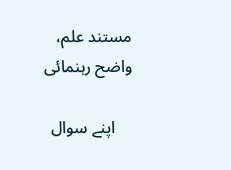مستند علم، واضح رہنمائی

    اپنے سوال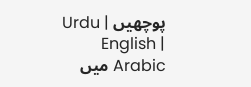پوچھیں Urdu | English | Arabic میں